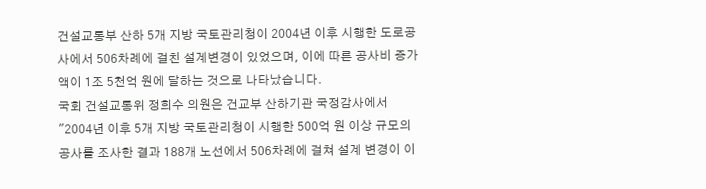건설교통부 산하 5개 지방 국토관리청이 2004년 이후 시행한 도로공사에서 506차례에 걸친 설계변경이 있었으며, 이에 따른 공사비 증가액이 1조 5천억 원에 달하는 것으로 나타났습니다.
국회 건설교통위 정희수 의원은 건교부 산하기관 국정감사에서 "2004년 이후 5개 지방 국토관리청이 시행한 500억 원 이상 규모의 공사를 조사한 결과 188개 노선에서 506차례에 걸쳐 설계 변경이 이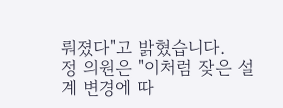뤄졌다"고 밝혔습니다.
정 의원은 "이처럼 잦은 설계 변경에 따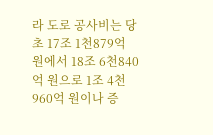라 도로 공사비는 당초 17조 1천879억 원에서 18조 6천840억 원으로 1조 4천960억 원이나 증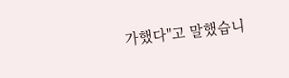가했다"고 말했습니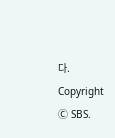다.
Copyright Ⓒ SBS.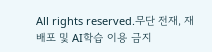All rights reserved.무단 전재, 재배포 및 AI학습 이용 금지